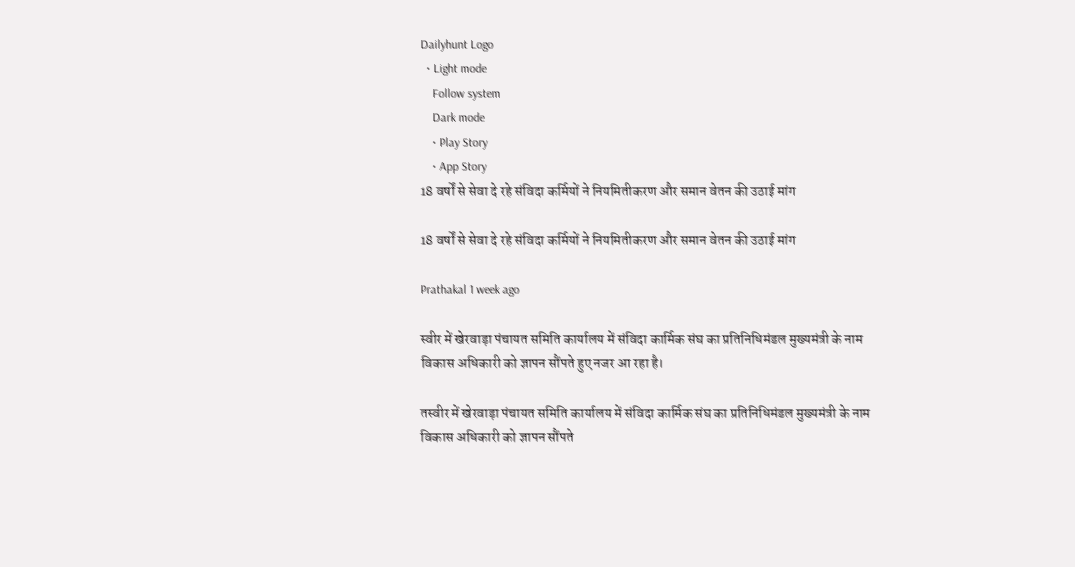Dailyhunt Logo
  • Light mode
    Follow system
    Dark mode
    • Play Story
    • App Story
18 वर्षों से सेवा दे रहे संविदा कर्मियों ने नियमितीकरण और समान वेतन की उठाई मांग

18 वर्षों से सेवा दे रहे संविदा कर्मियों ने नियमितीकरण और समान वेतन की उठाई मांग

Prathakal 1 week ago

स्वीर में खेरवाड़ा पंचायत समिति कार्यालय में संविदा कार्मिक संघ का प्रतिनिधिमंडल मुख्यमंत्री के नाम विकास अधिकारी को ज्ञापन सौंपते हुए नजर आ रहा है।

तस्वीर में खेरवाड़ा पंचायत समिति कार्यालय में संविदा कार्मिक संघ का प्रतिनिधिमंडल मुख्यमंत्री के नाम विकास अधिकारी को ज्ञापन सौंपते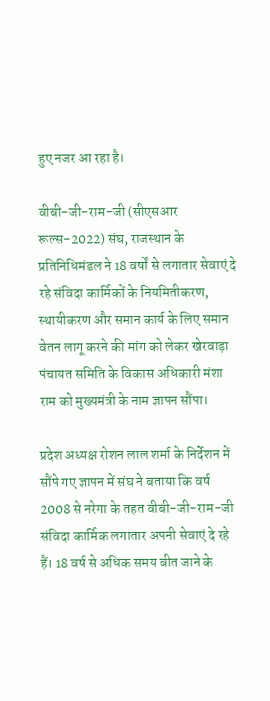हुए नजर आ रहा है।

वीबी-जी-राम-जी (सीएसआर रूल्स-2022) संघ, राजस्थान के प्रतिनिधिमंडल ने 18 वर्षों से लगातार सेवाएं दे रहे संविदा कार्मिकों के नियमितीकरण, स्थायीकरण और समान कार्य के लिए समान वेतन लागू करने की मांग को लेकर खेरवाड़ा पंचायत समिति के विकास अधिकारी मंशा राम को मुख्यमंत्री के नाम ज्ञापन सौंपा।

प्रदेश अध्यक्ष रोशन लाल शर्मा के निर्देशन में सौंपे गए ज्ञापन में संघ ने बताया कि वर्ष 2008 से नरेगा के तहत वीबी-जी-राम-जी संविदा कार्मिक लगातार अपनी सेवाएं दे रहे हैं। 18 वर्ष से अधिक समय बीत जाने के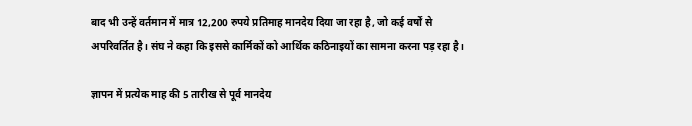बाद भी उन्हें वर्तमान में मात्र 12,200 रुपये प्रतिमाह मानदेय दिया जा रहा है, जो कई वर्षों से अपरिवर्तित है। संघ ने कहा कि इससे कार्मिकों को आर्थिक कठिनाइयों का सामना करना पड़ रहा है।

ज्ञापन में प्रत्येक माह की 5 तारीख से पूर्व मानदेय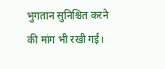भुगतान सुनिश्चित करने की मांग भी रखी गई।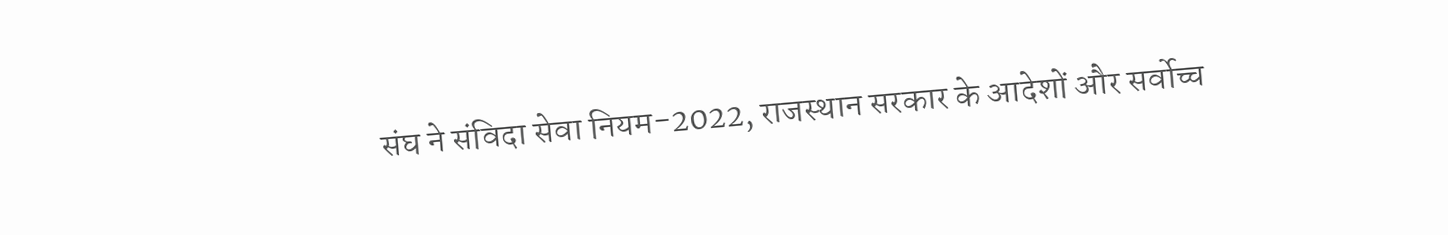संघ ने संविदा सेवा नियम-2022, राजस्थान सरकार के आदेशों और सर्वोच्च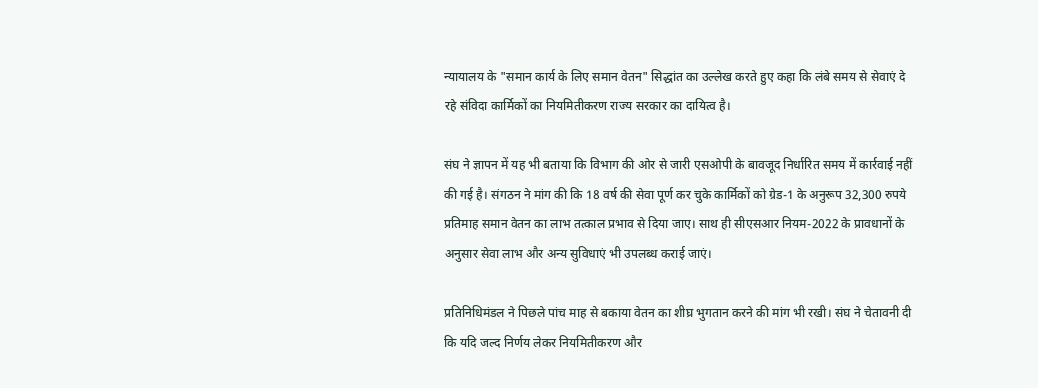न्यायालय के "समान कार्य के लिए समान वेतन" सिद्धांत का उल्लेख करते हुए कहा कि लंबे समय से सेवाएं दे रहे संविदा कार्मिकों का नियमितीकरण राज्य सरकार का दायित्व है।

संघ ने ज्ञापन में यह भी बताया कि विभाग की ओर से जारी एसओपी के बावजूद निर्धारित समय में कार्रवाई नहीं की गई है। संगठन ने मांग की कि 18 वर्ष की सेवा पूर्ण कर चुके कार्मिकों को ग्रेड-1 के अनुरूप 32,300 रुपये प्रतिमाह समान वेतन का लाभ तत्काल प्रभाव से दिया जाए। साथ ही सीएसआर नियम-2022 के प्रावधानों के अनुसार सेवा लाभ और अन्य सुविधाएं भी उपलब्ध कराई जाएं।

प्रतिनिधिमंडल ने पिछले पांच माह से बकाया वेतन का शीघ्र भुगतान करने की मांग भी रखी। संघ ने चेतावनी दी कि यदि जल्द निर्णय लेकर नियमितीकरण और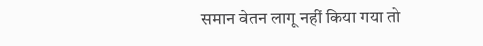समान वेतन लागू नहीं किया गया तो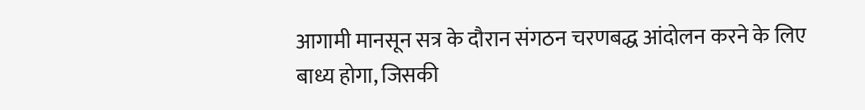आगामी मानसून सत्र के दौरान संगठन चरणबद्ध आंदोलन करने के लिए बाध्य होगा, जिसकी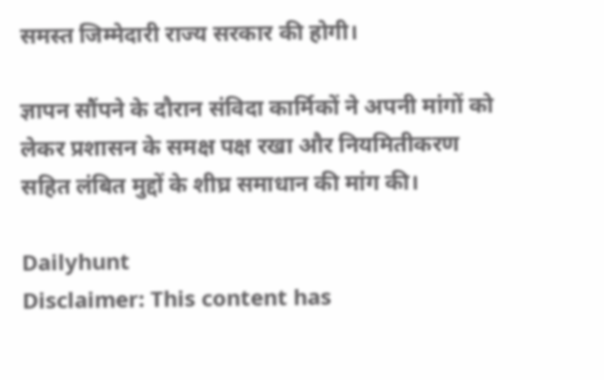समस्त जिम्मेदारी राज्य सरकार की होगी।

ज्ञापन सौंपने के दौरान संविदा कार्मिकों ने अपनी मांगों को लेकर प्रशासन के समक्ष पक्ष रखा और नियमितीकरण सहित लंबित मुद्दों के शीघ्र समाधान की मांग की।

Dailyhunt
Disclaimer: This content has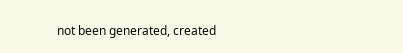not been generated, created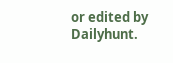or edited by Dailyhunt.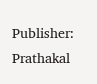Publisher: Prathakal